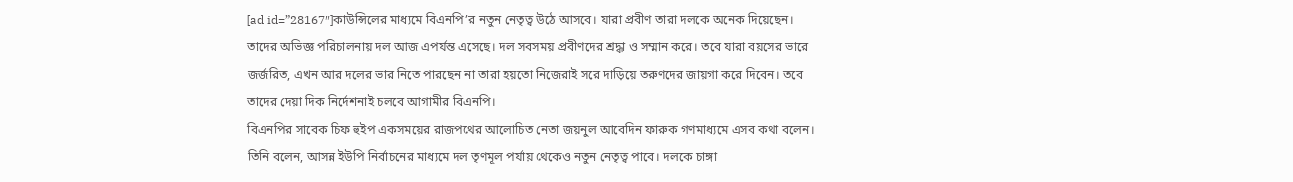[ad id=”28167″]কাউন্সিলের মাধ্যমে বিএনপি’র নতুন নেতৃত্ব উঠে আসবে। যারা প্রবীণ তারা দলকে অনেক দিয়েছেন। তাদের অভিজ্ঞ পরিচালনায় দল আজ এপর্যন্ত এসেছে। দল সবসময় প্রবীণদের শ্রদ্ধা ও সম্মান করে। তবে যারা বয়সের ভারে জর্জরিত, এখন আর দলের ভার নিতে পারছেন না তারা হয়তো নিজেরাই সরে দাড়িয়ে তরুণদের জায়গা করে দিবেন। তবে তাদের দেয়া দিক নির্দেশনাই চলবে আগামীর বিএনপি।
বিএনপির সাবেক চিফ হুইপ একসময়ের রাজপথের আলোচিত নেতা জয়নুল আবেদিন ফারুক গণমাধ্যমে এসব কথা বলেন।
তিনি বলেন, আসন্ন ইউপি নির্বাচনের মাধ্যমে দল তৃণমূল পর্যায় থেকেও নতুন নেতৃত্ব পাবে। দলকে চাঙ্গা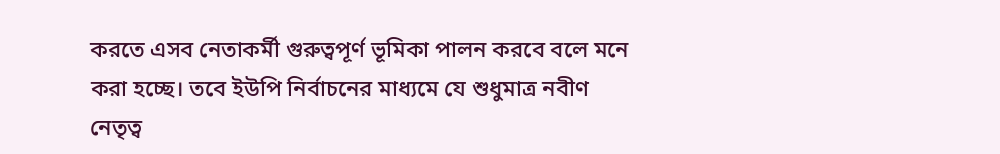করতে এসব নেতাকর্মী গুরুত্বপূর্ণ ভূমিকা পালন করবে বলে মনে করা হচ্ছে। তবে ইউপি নির্বাচনের মাধ্যমে যে শুধুমাত্র নবীণ নেতৃত্ব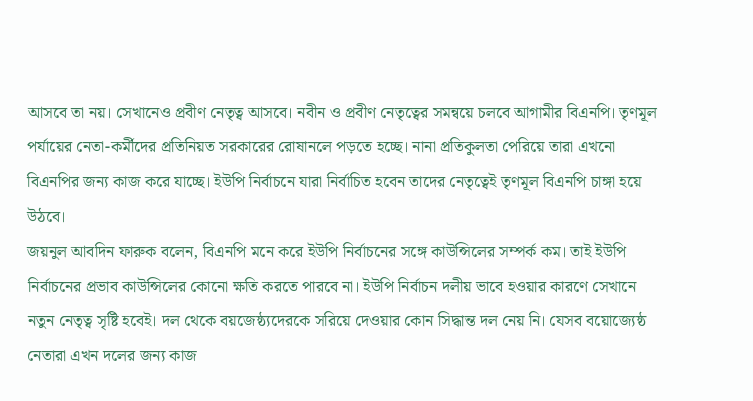আসবে তা নয়। সেখানেও প্রবীণ নেতৃত্ব আসবে। নবীন ও প্রবীণ নেতৃত্বের সমন্বয়ে চলবে আগামীর বিএনপি। তৃণমূল পর্যায়ের নেতা-কর্মীদের প্রতিনিয়ত সরকারের রোষানলে পড়তে হচ্ছে। নানা প্রতিকুলতা পেরিয়ে তারা এখনো বিএনপির জন্য কাজ করে যাচ্ছে। ইউপি নির্বাচনে যারা নির্বাচিত হবেন তাদের নেতৃত্বেই তৃণমূল বিএনপি চাঙ্গা হয়ে উঠবে।
জয়নুল আবদিন ফারুক বলেন, বিএনপি মনে করে ইউপি নির্বাচনের সঙ্গে কাউন্সিলের সম্পর্ক কম। তাই ইউপি নির্বাচনের প্রভাব কাউন্সিলের কোনো ক্ষতি করতে পারবে না। ইউপি নির্বাচন দলীয় ভাবে হওয়ার কারণে সেখানে নতুন নেতৃত্ব সৃষ্টি হবেই। দল থেকে বয়জেষ্ঠ্যদেরকে সরিয়ে দেওয়ার কোন সিদ্ধান্ত দল নেয় নি। যেসব বয়োজ্যেষ্ঠ নেতারা এখন দলের জন্য কাজ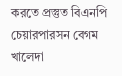করতে প্রস্তুত বিএনপি চেয়ারপারসন বেগম খালেদা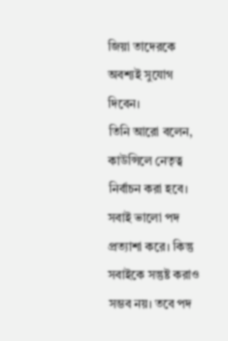জিয়া তাদেরকে অবশ্যই সুযোগ দিবেন।
তিনি আরো বলেন, কাউন্সিলে নেতৃত্ব নির্বাচন করা হবে। সবাই ভালো পদ প্রত্যাশা করে। কিন্তু সবাইকে সন্তুষ্ট করাও সম্ভব নয়। তবে পদ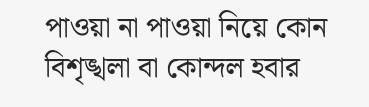পাওয়া না পাওয়া নিয়ে কোন বিশৃঙ্খলা বা কোন্দল হবার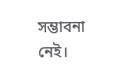সম্ভাবনা নেই।